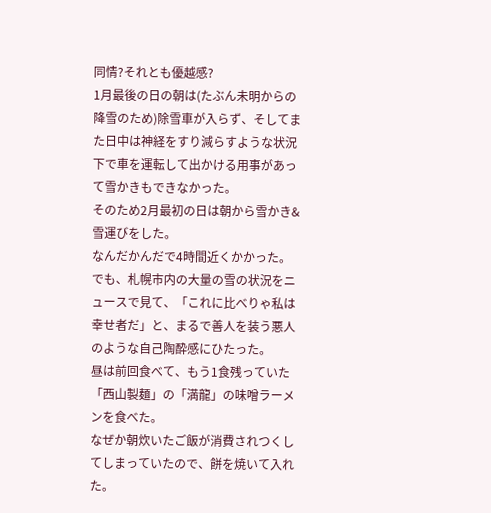同情?それとも優越感?
1月最後の日の朝は(たぶん未明からの降雪のため)除雪車が入らず、そしてまた日中は神経をすり減らすような状況下で車を運転して出かける用事があって雪かきもできなかった。
そのため2月最初の日は朝から雪かき&雪運びをした。
なんだかんだで4時間近くかかった。
でも、札幌市内の大量の雪の状況をニュースで見て、「これに比べりゃ私は幸せ者だ」と、まるで善人を装う悪人のような自己陶酔感にひたった。
昼は前回食べて、もう1食残っていた「西山製麺」の「満龍」の味噌ラーメンを食べた。
なぜか朝炊いたご飯が消費されつくしてしまっていたので、餅を焼いて入れた。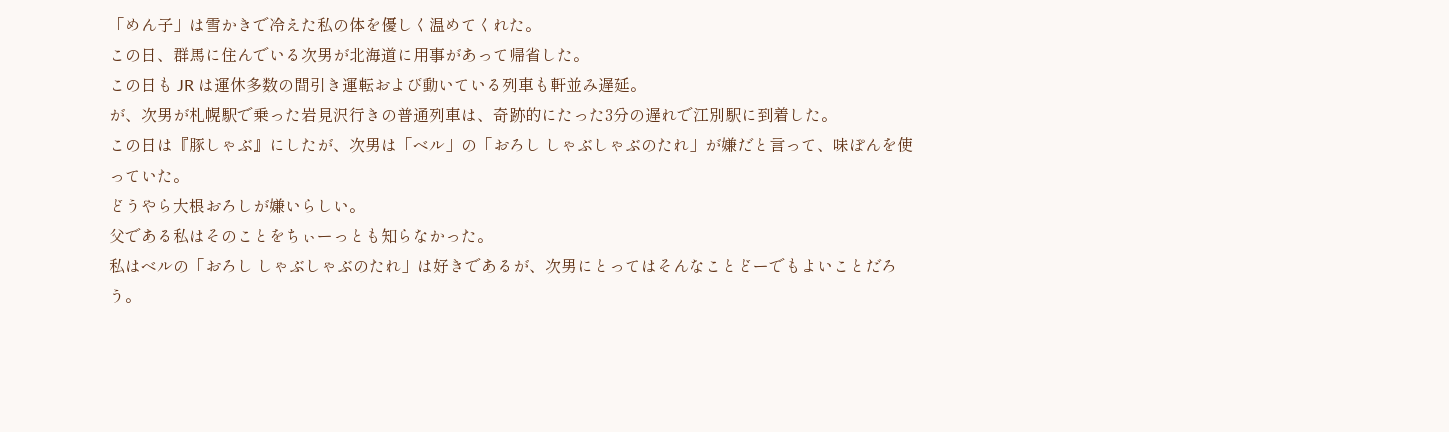「めん子」は雪かきで冷えた私の体を優しく温めてくれた。
この日、群馬に住んでいる次男が北海道に用事があって帰省した。
この日も JR は運休多数の間引き運転および動いている列車も軒並み遅延。
が、次男が札幌駅で乗った岩見沢行きの普通列車は、奇跡的にたった3分の遅れで江別駅に到着した。
この日は『豚しゃぶ』にしたが、次男は「ベル」の「おろし しゃぶしゃぶのたれ」が嫌だと言って、味ぽんを使っていた。
どうやら大根おろしが嫌いらしい。
父である私はそのことをちぃーっとも知らなかった。
私はベルの「おろし しゃぶしゃぶのたれ」は好きであるが、次男にとってはそんなことどーでもよいことだろう。